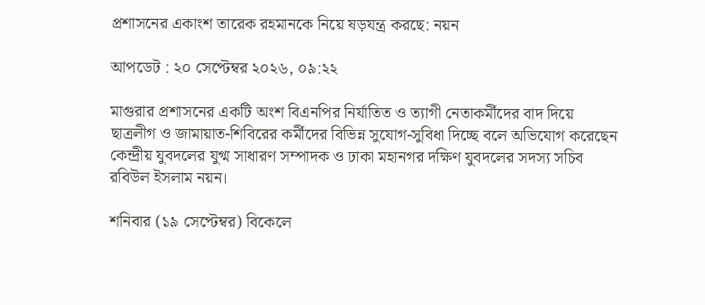প্রশাসনের একাংশ তারেক রহমানকে নিয়ে ষড়যন্ত্র করছে: নয়ন

আপডেট : ২০ সেপ্টেম্বর ২০২৬, ০৯:২২

মাগুরার প্রশাসনের একটি অংশ বিএনপির নির্যাতিত ও ত্যাগী নেতাকর্মীদের বাদ দিয়ে ছাত্রলীগ ও জামায়াত-শিবিরের কর্মীদের বিভিন্ন সুযোগ-সুবিধা দিচ্ছে বলে অভিযোগ করেছেন কেন্দ্রীয় যুবদলের যুগ্ম সাধারণ সম্পাদক ও ঢাকা মহানগর দক্ষিণ যুবদলের সদস্য সচিব রবিউল ইসলাম নয়ন।

শনিবার (১৯ সেপ্টেম্বর) বিকেলে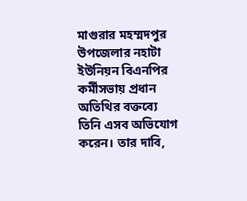মাগুরার মহম্মদপুর উপজেলার নহাটা ইউনিয়ন বিএনপির কর্মীসভায় প্রধান অতিথির বক্তব্যে তিনি এসব অভিযোগ করেন। তার দাবি,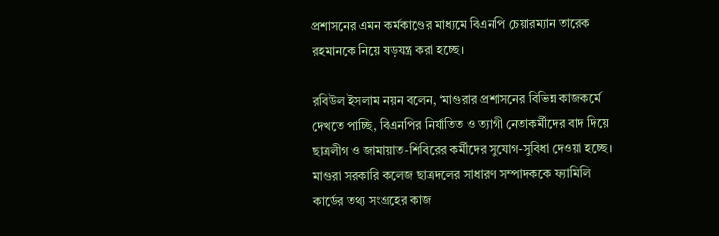প্রশাসনের এমন কর্মকাণ্ডের মাধ্যমে বিএনপি চেয়ারম্যান তারেক রহমানকে নিয়ে ষড়যন্ত্র করা হচ্ছে।

রবিউল ইসলাম নয়ন বলেন, ‘মাগুরার প্রশাসনের বিভিন্ন কাজকর্মে দেখতে পাচ্ছি, বিএনপির নির্যাতিত ও ত্যাগী নেতাকর্মীদের বাদ দিয়ে ছাত্রলীগ ও জামায়াত-শিবিরের কর্মীদের সুযোগ-সুবিধা দেওয়া হচ্ছে। মাগুরা সরকারি কলেজ ছাত্রদলের সাধারণ সম্পাদককে ফ্যামিলি কার্ডের তথ্য সংগ্রহের কাজ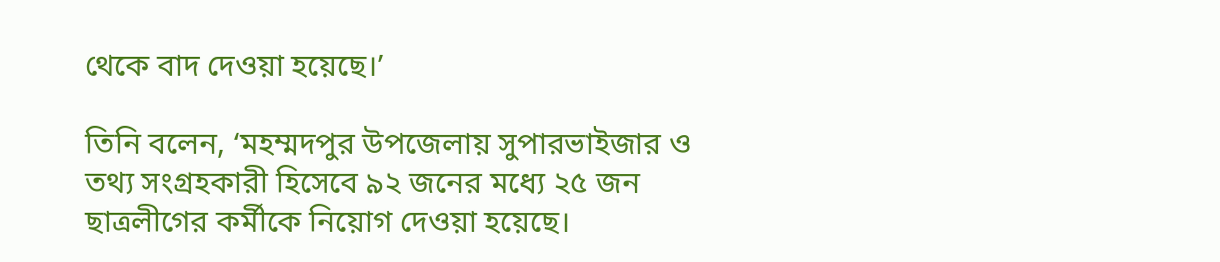থেকে বাদ দেওয়া হয়েছে।’

তিনি বলেন, ‘মহম্মদপুর উপজেলায় সুপারভাইজার ও তথ্য সংগ্রহকারী হিসেবে ৯২ জনের মধ্যে ২৫ জন ছাত্রলীগের কর্মীকে নিয়োগ দেওয়া হয়েছে।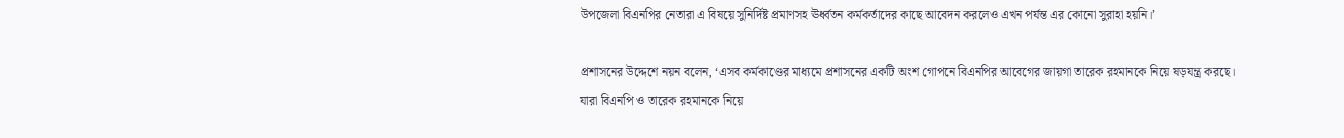উপজেলা বিএনপির নেতারা এ বিষয়ে সুনির্দিষ্ট প্রমাণসহ ঊর্ধ্বতন কর্মকর্তাদের কাছে আবেদন করলেও এখন পর্যন্ত এর কোনো সুরাহা হয়নি।’

প্রশাসনের উদ্দেশে নয়ন বলেন, ‘এসব কর্মকাণ্ডের মাধ্যমে প্রশাসনের একটি অংশ গোপনে বিএনপির আবেগের জায়গা তারেক রহমানকে নিয়ে ষড়যন্ত্র করছে। যারা বিএনপি ও তারেক রহমানকে নিয়ে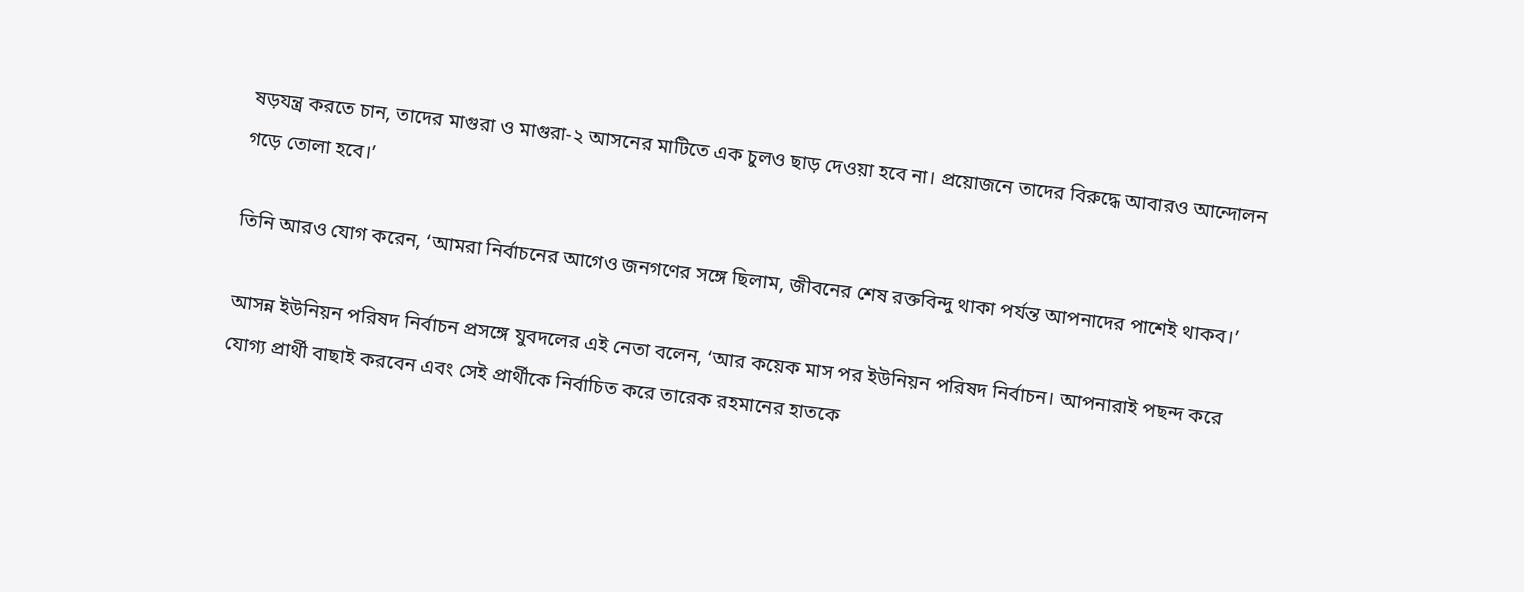ষড়যন্ত্র করতে চান, তাদের মাগুরা ও মাগুরা-২ আসনের মাটিতে এক চুলও ছাড় দেওয়া হবে না। প্রয়োজনে তাদের বিরুদ্ধে আবারও আন্দোলন গড়ে তোলা হবে।’

তিনি আরও যোগ করেন, ‘আমরা নির্বাচনের আগেও জনগণের সঙ্গে ছিলাম, জীবনের শেষ রক্তবিন্দু থাকা পর্যন্ত আপনাদের পাশেই থাকব।’

আসন্ন ইউনিয়ন পরিষদ নির্বাচন প্রসঙ্গে যুবদলের এই নেতা বলেন, ‘আর কয়েক মাস পর ইউনিয়ন পরিষদ নির্বাচন। আপনারাই পছন্দ করে যোগ্য প্রার্থী বাছাই করবেন এবং সেই প্রার্থীকে নির্বাচিত করে তারেক রহমানের হাতকে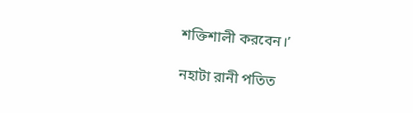শক্তিশালী করবেন।’

নহাটা রানী পতিত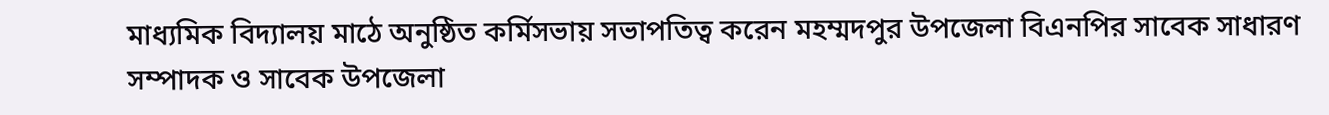মাধ্যমিক বিদ্যালয় মাঠে অনুষ্ঠিত কর্মিসভায় সভাপতিত্ব করেন মহম্মদপুর উপজেলা বিএনপির সাবেক সাধারণ সম্পাদক ও সাবেক উপজেলা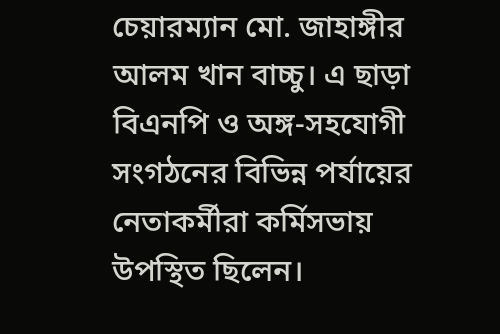চেয়ারম্যান মো. জাহাঙ্গীর আলম খান বাচ্চু। এ ছাড়া বিএনপি ও অঙ্গ-সহযোগী সংগঠনের বিভিন্ন পর্যায়ের নেতাকর্মীরা কর্মিসভায় উপস্থিত ছিলেন।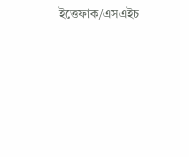ইত্তেফাক/এসএইচ